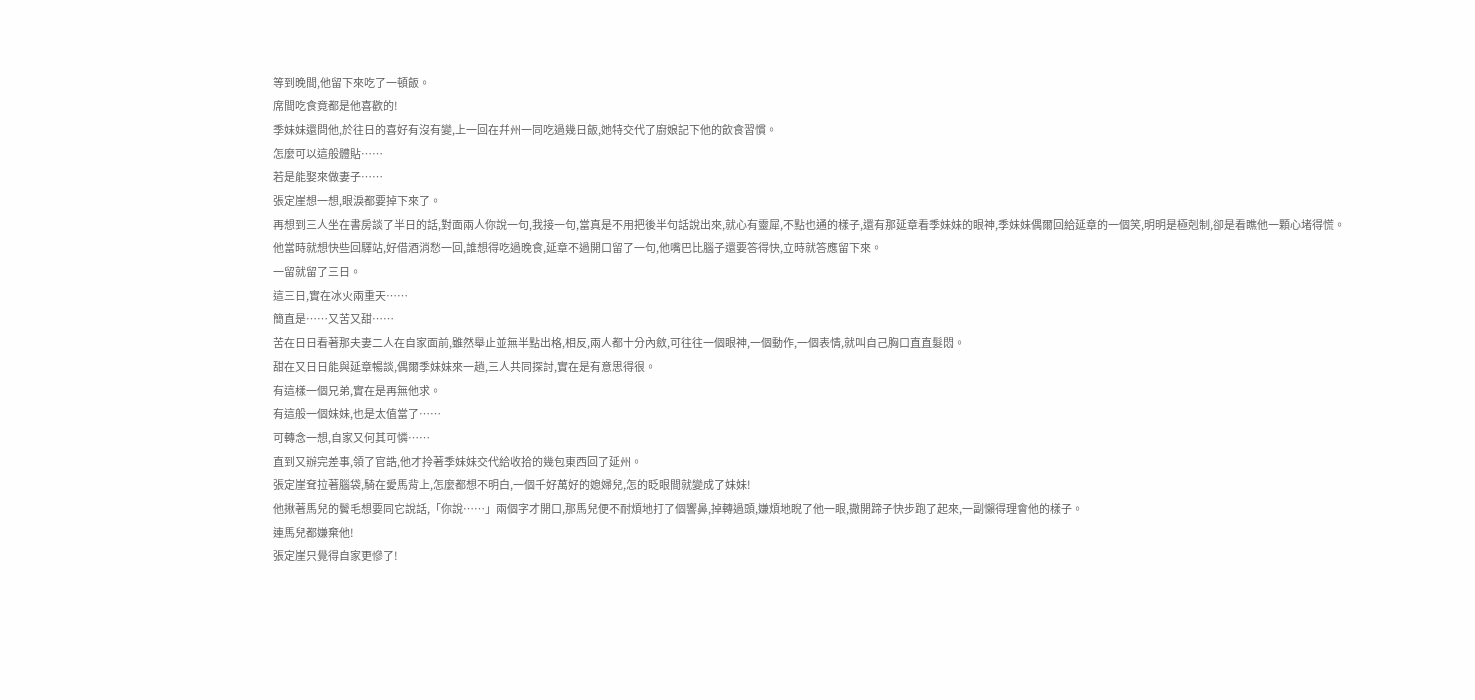等到晚間,他留下來吃了一頓飯。
席間吃食竟都是他喜歡的!
季妹妹還問他,於往日的喜好有沒有變,上一回在幷州一同吃過幾日飯,她特交代了廚娘記下他的飲食習慣。
怎麼可以這般體貼……
若是能娶來做妻子……
張定崖想一想,眼淚都要掉下來了。
再想到三人坐在書房談了半日的話,對面兩人你說一句,我接一句,當真是不用把後半句話說出來,就心有靈犀,不點也通的樣子,還有那延章看季妹妹的眼神,季妹妹偶爾回給延章的一個笑,明明是極剋制,卻是看瞧他一顆心堵得慌。
他當時就想快些回驛站,好借酒消愁一回,誰想得吃過晚食,延章不過開口留了一句,他嘴巴比腦子還要答得快,立時就答應留下來。
一留就留了三日。
這三日,實在冰火兩重天……
簡直是……又苦又甜……
苦在日日看著那夫妻二人在自家面前,雖然舉止並無半點出格,相反,兩人都十分內斂,可往往一個眼神,一個動作,一個表情,就叫自己胸口直直髮悶。
甜在又日日能與延章暢談,偶爾季妹妹來一趟,三人共同探討,實在是有意思得很。
有這樣一個兄弟,實在是再無他求。
有這般一個妹妹,也是太值當了……
可轉念一想,自家又何其可憐……
直到又辦完差事,領了官誥,他才拎著季妹妹交代給收拾的幾包東西回了延州。
張定崖耷拉著腦袋,騎在愛馬背上,怎麼都想不明白,一個千好萬好的媳婦兒,怎的眨眼間就變成了妹妹!
他揪著馬兒的鬢毛想要同它說話,「你說……」兩個字才開口,那馬兒便不耐煩地打了個響鼻,掉轉過頭,嫌煩地睨了他一眼,撒開蹄子快步跑了起來,一副懶得理會他的樣子。
連馬兒都嫌棄他!
張定崖只覺得自家更慘了!